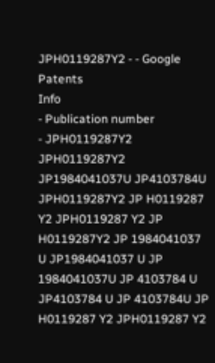JPH0119287Y2 - - Google Patents
Info
- Publication number
- JPH0119287Y2 JPH0119287Y2 JP1984041037U JP4103784U JPH0119287Y2 JP H0119287 Y2 JPH0119287 Y2 JP H0119287Y2 JP 1984041037 U JP1984041037 U JP 1984041037U JP 4103784 U JP4103784 U JP 4103784U JP H0119287 Y2 JPH0119287 Y2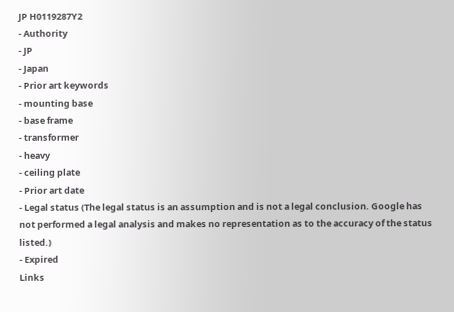JP H0119287Y2
- Authority
- JP
- Japan
- Prior art keywords
- mounting base
- base frame
- transformer
- heavy
- ceiling plate
- Prior art date
- Legal status (The legal status is an assumption and is not a legal conclusion. Google has not performed a legal analysis and makes no representation as to the accuracy of the status listed.)
- Expired
Links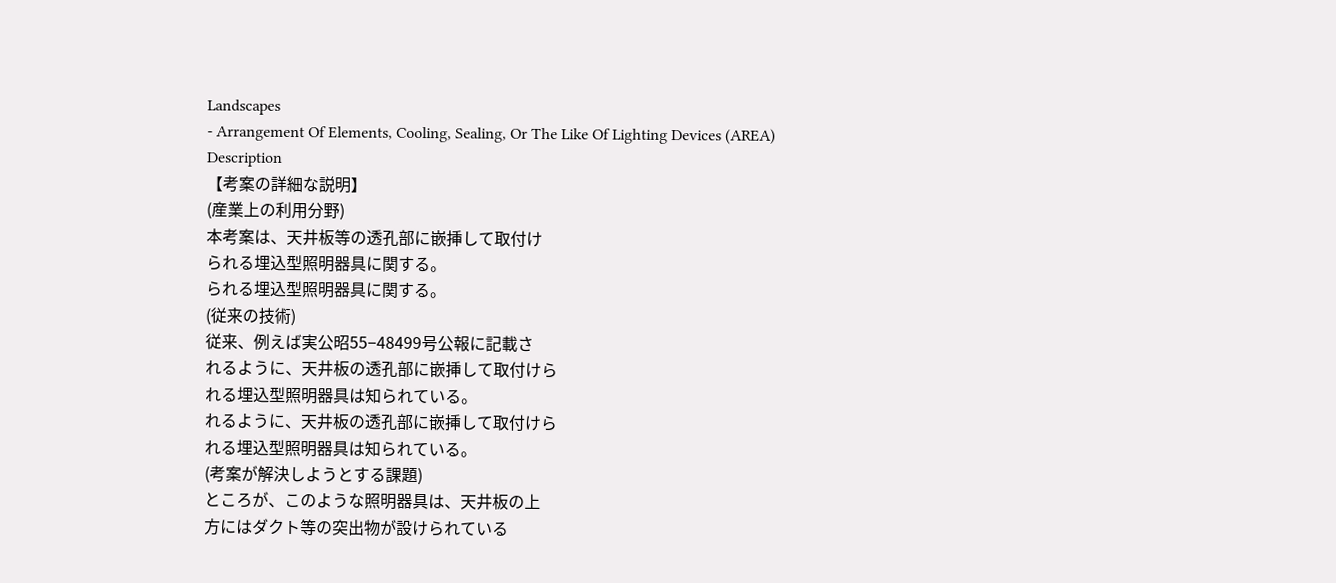Landscapes
- Arrangement Of Elements, Cooling, Sealing, Or The Like Of Lighting Devices (AREA)
Description
【考案の詳細な説明】
(産業上の利用分野)
本考案は、天井板等の透孔部に嵌挿して取付け
られる埋込型照明器具に関する。
られる埋込型照明器具に関する。
(従来の技術)
従来、例えば実公昭55−48499号公報に記載さ
れるように、天井板の透孔部に嵌挿して取付けら
れる埋込型照明器具は知られている。
れるように、天井板の透孔部に嵌挿して取付けら
れる埋込型照明器具は知られている。
(考案が解決しようとする課題)
ところが、このような照明器具は、天井板の上
方にはダクト等の突出物が設けられている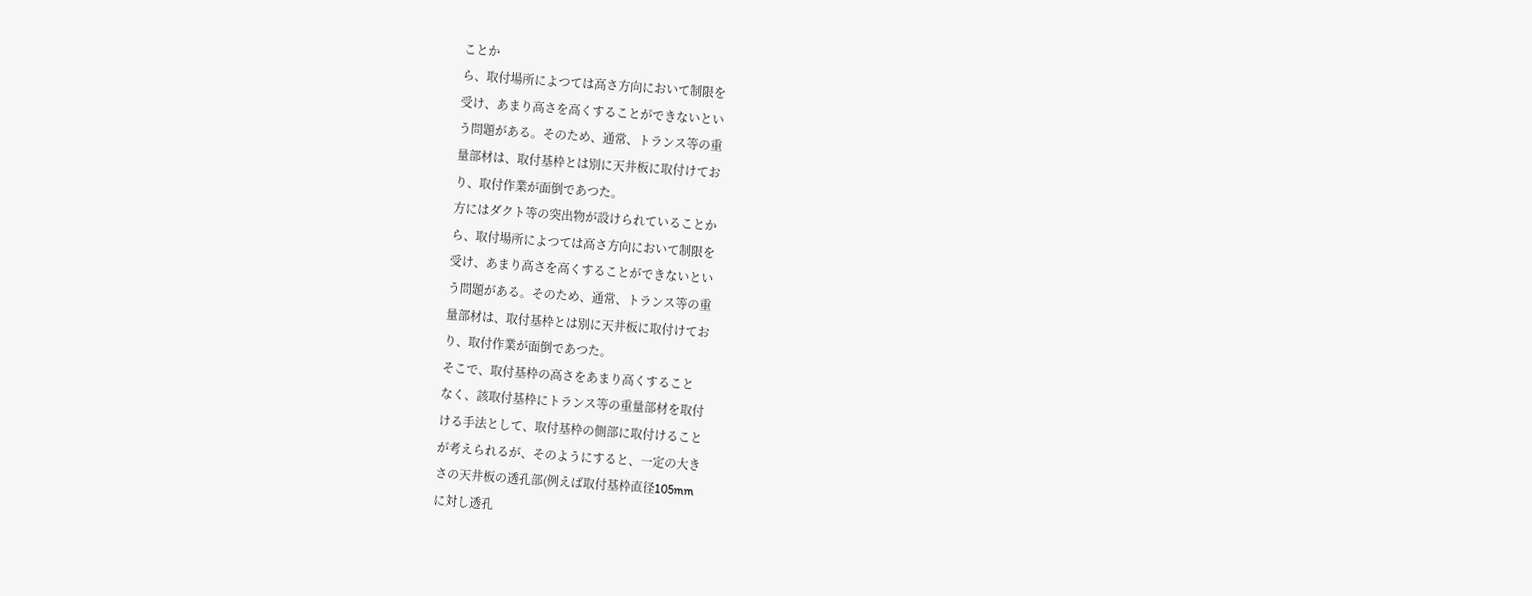ことか
ら、取付場所によつては高さ方向において制限を
受け、あまり高さを高くすることができないとい
う問題がある。そのため、通常、トランス等の重
量部材は、取付基枠とは別に天井板に取付けてお
り、取付作業が面倒であつた。
方にはダクト等の突出物が設けられていることか
ら、取付場所によつては高さ方向において制限を
受け、あまり高さを高くすることができないとい
う問題がある。そのため、通常、トランス等の重
量部材は、取付基枠とは別に天井板に取付けてお
り、取付作業が面倒であつた。
そこで、取付基枠の高さをあまり高くすること
なく、該取付基枠にトランス等の重量部材を取付
ける手法として、取付基枠の側部に取付けること
が考えられるが、そのようにすると、一定の大き
さの天井板の透孔部(例えば取付基枠直径105mm
に対し透孔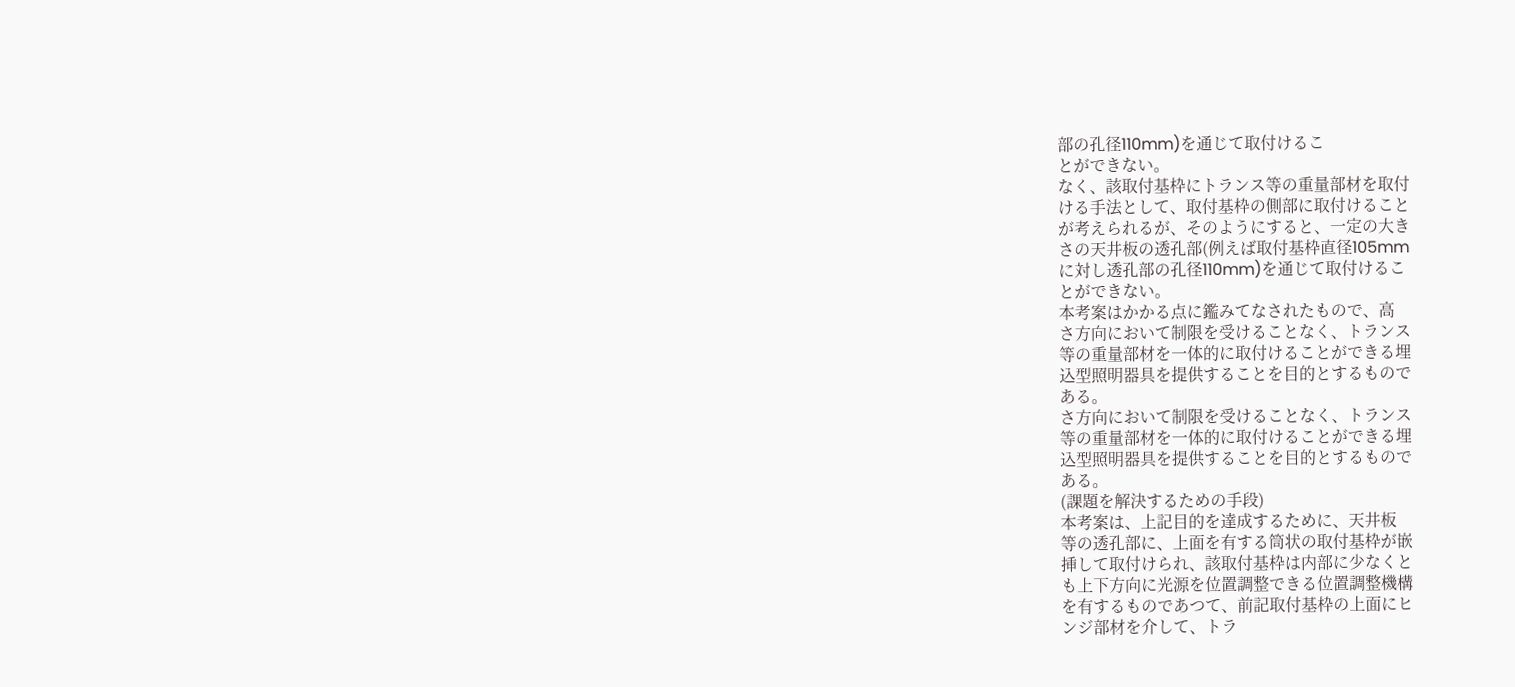部の孔径110mm)を通じて取付けるこ
とができない。
なく、該取付基枠にトランス等の重量部材を取付
ける手法として、取付基枠の側部に取付けること
が考えられるが、そのようにすると、一定の大き
さの天井板の透孔部(例えば取付基枠直径105mm
に対し透孔部の孔径110mm)を通じて取付けるこ
とができない。
本考案はかかる点に鑑みてなされたもので、高
さ方向において制限を受けることなく、トランス
等の重量部材を一体的に取付けることができる埋
込型照明器具を提供することを目的とするもので
ある。
さ方向において制限を受けることなく、トランス
等の重量部材を一体的に取付けることができる埋
込型照明器具を提供することを目的とするもので
ある。
(課題を解決するための手段)
本考案は、上記目的を達成するために、天井板
等の透孔部に、上面を有する筒状の取付基枠が嵌
挿して取付けられ、該取付基枠は内部に少なくと
も上下方向に光源を位置調整できる位置調整機構
を有するものであつて、前記取付基枠の上面にヒ
ンジ部材を介して、トラ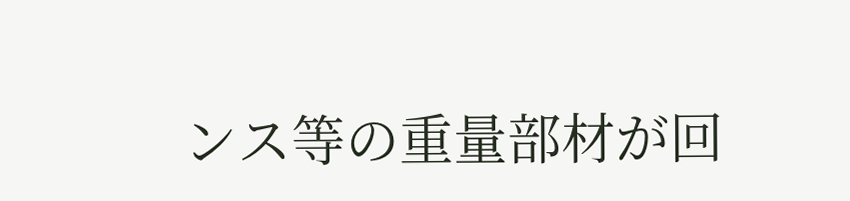ンス等の重量部材が回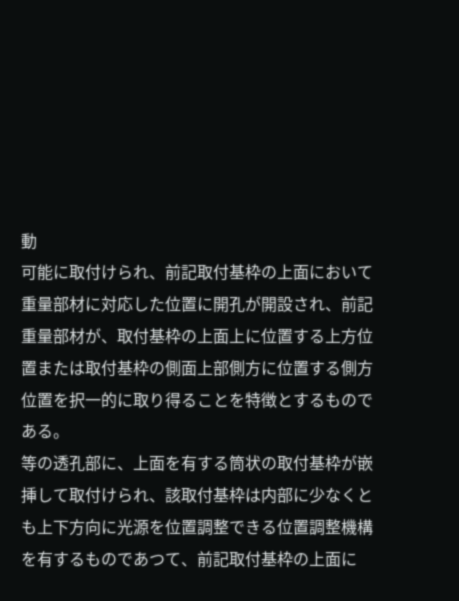動
可能に取付けられ、前記取付基枠の上面において
重量部材に対応した位置に開孔が開設され、前記
重量部材が、取付基枠の上面上に位置する上方位
置または取付基枠の側面上部側方に位置する側方
位置を択一的に取り得ることを特徴とするもので
ある。
等の透孔部に、上面を有する筒状の取付基枠が嵌
挿して取付けられ、該取付基枠は内部に少なくと
も上下方向に光源を位置調整できる位置調整機構
を有するものであつて、前記取付基枠の上面に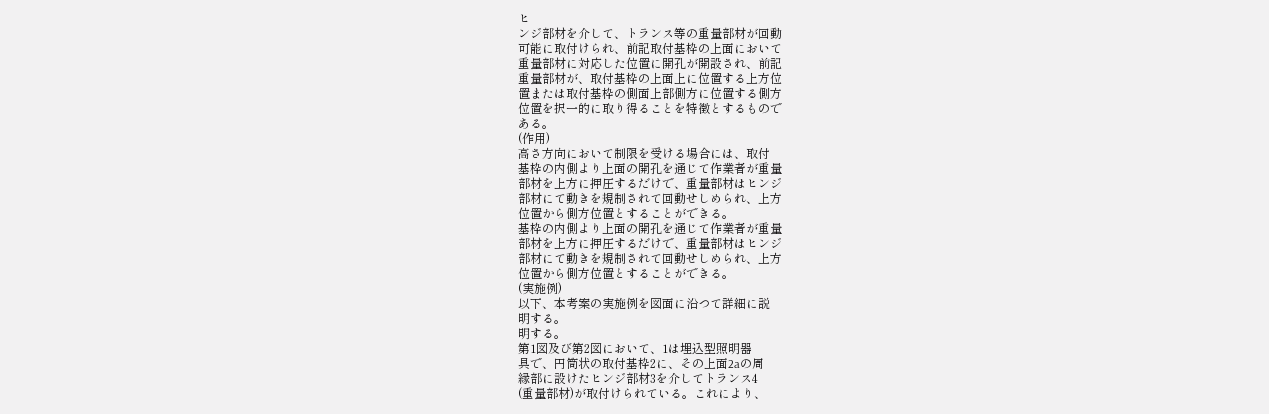ヒ
ンジ部材を介して、トランス等の重量部材が回動
可能に取付けられ、前記取付基枠の上面において
重量部材に対応した位置に開孔が開設され、前記
重量部材が、取付基枠の上面上に位置する上方位
置または取付基枠の側面上部側方に位置する側方
位置を択一的に取り得ることを特徴とするもので
ある。
(作用)
高さ方向において制限を受ける場合には、取付
基枠の内側より上面の開孔を通じて作業者が重量
部材を上方に押圧するだけで、重量部材はヒンジ
部材にて動きを規制されて回動せしめられ、上方
位置から側方位置とすることができる。
基枠の内側より上面の開孔を通じて作業者が重量
部材を上方に押圧するだけで、重量部材はヒンジ
部材にて動きを規制されて回動せしめられ、上方
位置から側方位置とすることができる。
(実施例)
以下、本考案の実施例を図面に沿つて詳細に説
明する。
明する。
第1図及び第2図において、1は埋込型照明器
具で、円筒状の取付基枠2に、その上面2aの周
縁部に設けたヒンジ部材3を介してトランス4
(重量部材)が取付けられている。これにより、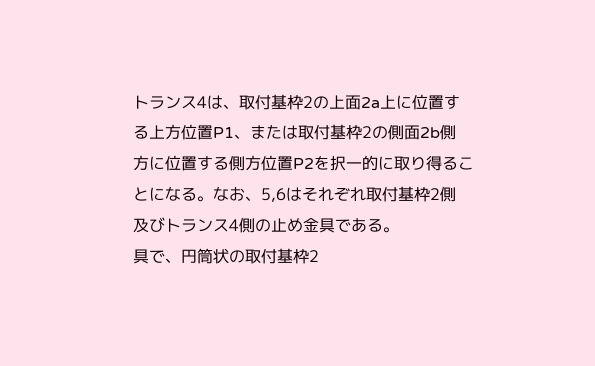トランス4は、取付基枠2の上面2a上に位置す
る上方位置P1、または取付基枠2の側面2b側
方に位置する側方位置P2を択一的に取り得るこ
とになる。なお、5,6はそれぞれ取付基枠2側
及びトランス4側の止め金具である。
具で、円筒状の取付基枠2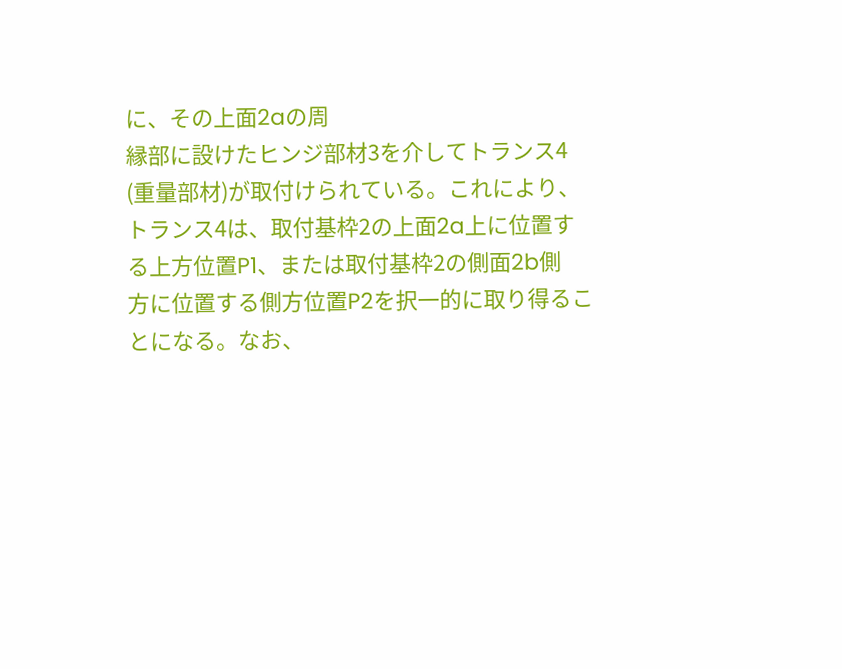に、その上面2aの周
縁部に設けたヒンジ部材3を介してトランス4
(重量部材)が取付けられている。これにより、
トランス4は、取付基枠2の上面2a上に位置す
る上方位置P1、または取付基枠2の側面2b側
方に位置する側方位置P2を択一的に取り得るこ
とになる。なお、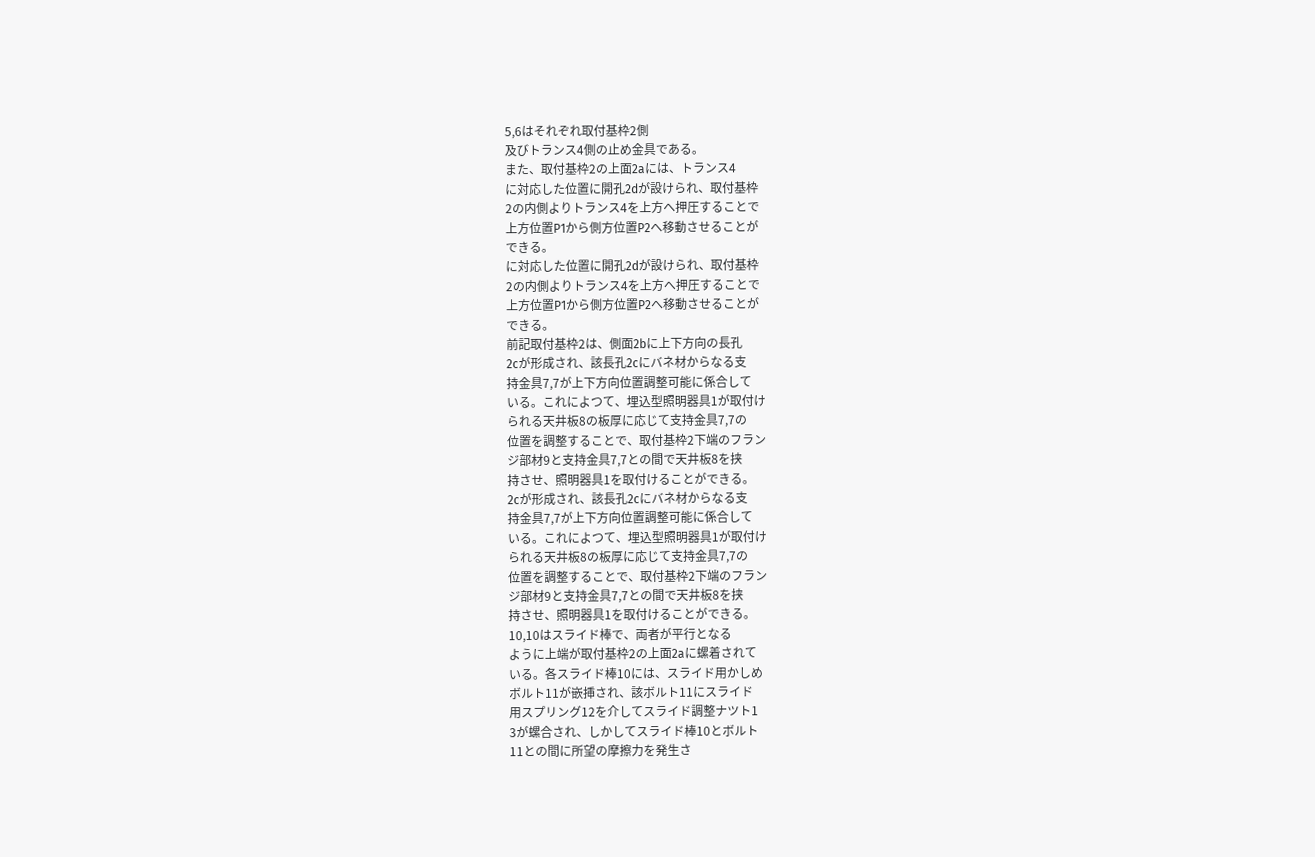5,6はそれぞれ取付基枠2側
及びトランス4側の止め金具である。
また、取付基枠2の上面2aには、トランス4
に対応した位置に開孔2dが設けられ、取付基枠
2の内側よりトランス4を上方へ押圧することで
上方位置P1から側方位置P2へ移動させることが
できる。
に対応した位置に開孔2dが設けられ、取付基枠
2の内側よりトランス4を上方へ押圧することで
上方位置P1から側方位置P2へ移動させることが
できる。
前記取付基枠2は、側面2bに上下方向の長孔
2cが形成され、該長孔2cにバネ材からなる支
持金具7,7が上下方向位置調整可能に係合して
いる。これによつて、埋込型照明器具1が取付け
られる天井板8の板厚に応じて支持金具7,7の
位置を調整することで、取付基枠2下端のフラン
ジ部材9と支持金具7,7との間で天井板8を挟
持させ、照明器具1を取付けることができる。
2cが形成され、該長孔2cにバネ材からなる支
持金具7,7が上下方向位置調整可能に係合して
いる。これによつて、埋込型照明器具1が取付け
られる天井板8の板厚に応じて支持金具7,7の
位置を調整することで、取付基枠2下端のフラン
ジ部材9と支持金具7,7との間で天井板8を挟
持させ、照明器具1を取付けることができる。
10,10はスライド棒で、両者が平行となる
ように上端が取付基枠2の上面2aに螺着されて
いる。各スライド棒10には、スライド用かしめ
ボルト11が嵌挿され、該ボルト11にスライド
用スプリング12を介してスライド調整ナツト1
3が螺合され、しかしてスライド棒10とボルト
11との間に所望の摩擦力を発生さ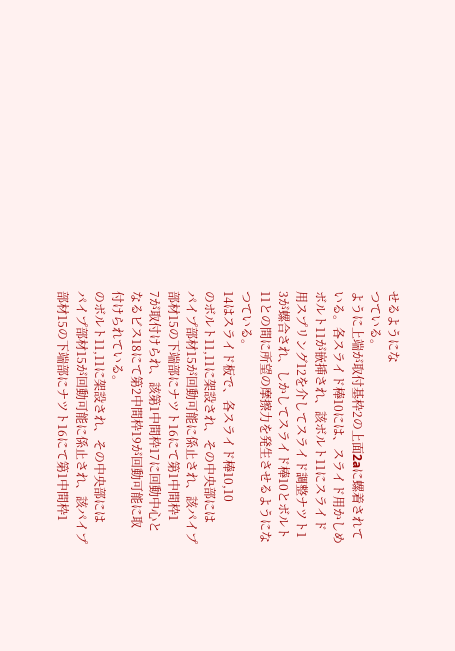せるようにな
つている。
ように上端が取付基枠2の上面2aに螺着されて
いる。各スライド棒10には、スライド用かしめ
ボルト11が嵌挿され、該ボルト11にスライド
用スプリング12を介してスライド調整ナツト1
3が螺合され、しかしてスライド棒10とボルト
11との間に所望の摩擦力を発生させるようにな
つている。
14はスライド板で、各スライド棒10,10
のボルト11,11に架設され、その中央部には
パイプ部材15が回動可能に係止され、該パイプ
部材15の下端部にナツト16にて第1中間枠1
7が取付けられ、該第1中間枠17に回動中心と
なるビス18にて第2中間枠19が回動可能に取
付けられている。
のボルト11,11に架設され、その中央部には
パイプ部材15が回動可能に係止され、該パイプ
部材15の下端部にナツト16にて第1中間枠1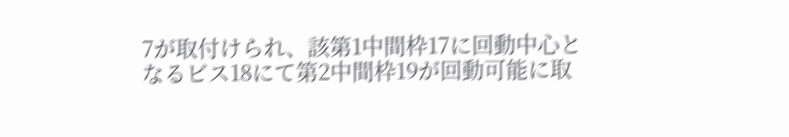7が取付けられ、該第1中間枠17に回動中心と
なるビス18にて第2中間枠19が回動可能に取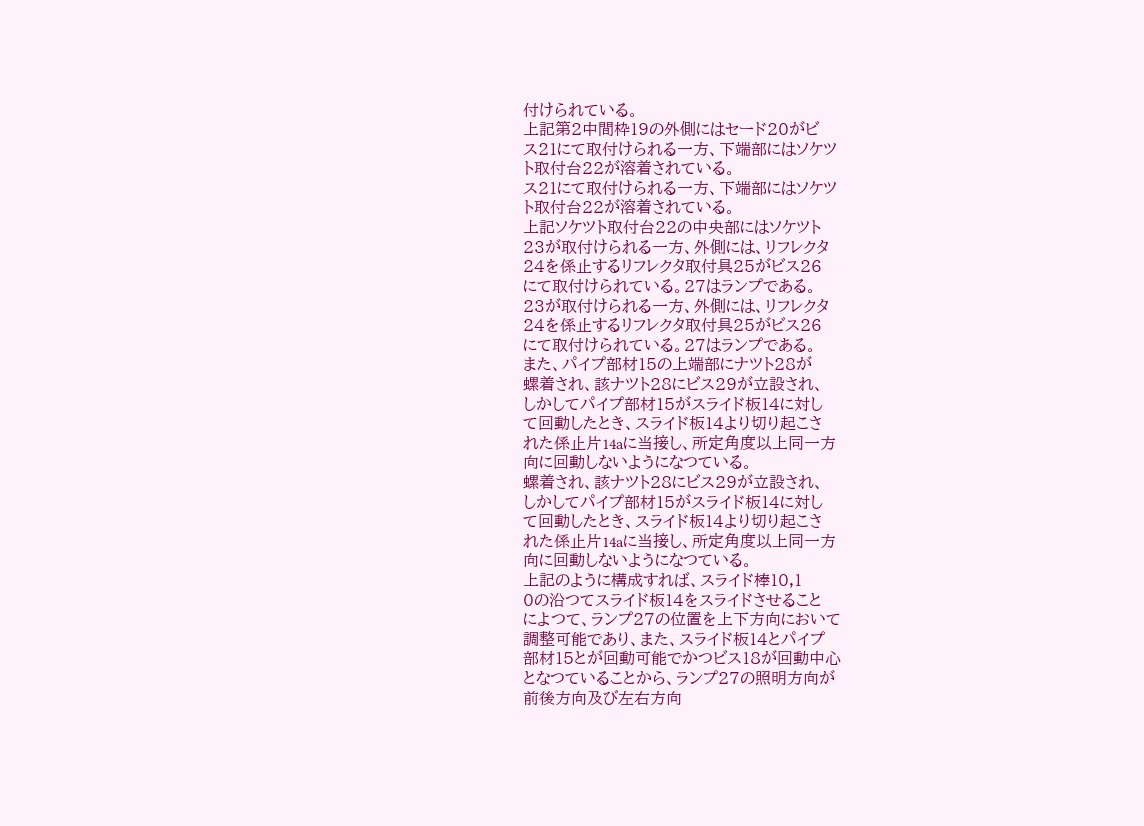付けられている。
上記第2中間枠19の外側にはセード20がビ
ス21にて取付けられる一方、下端部にはソケツ
ト取付台22が溶着されている。
ス21にて取付けられる一方、下端部にはソケツ
ト取付台22が溶着されている。
上記ソケツト取付台22の中央部にはソケツト
23が取付けられる一方、外側には、リフレクタ
24を係止するリフレクタ取付具25がビス26
にて取付けられている。27はランプである。
23が取付けられる一方、外側には、リフレクタ
24を係止するリフレクタ取付具25がビス26
にて取付けられている。27はランプである。
また、パイプ部材15の上端部にナツト28が
螺着され、該ナツト28にビス29が立設され、
しかしてパイプ部材15がスライド板14に対し
て回動したとき、スライド板14より切り起こさ
れた係止片14aに当接し、所定角度以上同一方
向に回動しないようになつている。
螺着され、該ナツト28にビス29が立設され、
しかしてパイプ部材15がスライド板14に対し
て回動したとき、スライド板14より切り起こさ
れた係止片14aに当接し、所定角度以上同一方
向に回動しないようになつている。
上記のように構成すれば、スライド棒10,1
0の沿つてスライド板14をスライドさせること
によつて、ランプ27の位置を上下方向において
調整可能であり、また、スライド板14とパイプ
部材15とが回動可能でかつビス18が回動中心
となつていることから、ランプ27の照明方向が
前後方向及び左右方向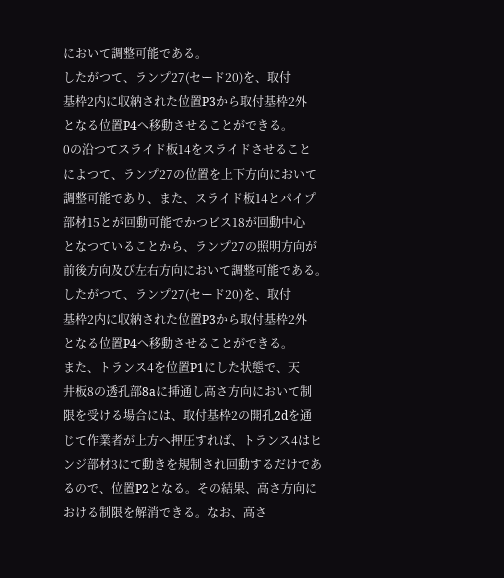において調整可能である。
したがつて、ランプ27(セード20)を、取付
基枠2内に収納された位置P3から取付基枠2外
となる位置P4へ移動させることができる。
0の沿つてスライド板14をスライドさせること
によつて、ランプ27の位置を上下方向において
調整可能であり、また、スライド板14とパイプ
部材15とが回動可能でかつビス18が回動中心
となつていることから、ランプ27の照明方向が
前後方向及び左右方向において調整可能である。
したがつて、ランプ27(セード20)を、取付
基枠2内に収納された位置P3から取付基枠2外
となる位置P4へ移動させることができる。
また、トランス4を位置P1にした状態で、天
井板8の透孔部8aに挿通し高さ方向において制
限を受ける場合には、取付基枠2の開孔2dを通
じて作業者が上方へ押圧すれば、トランス4はヒ
ンジ部材3にて動きを規制され回動するだけであ
るので、位置P2となる。その結果、高さ方向に
おける制限を解消できる。なお、高さ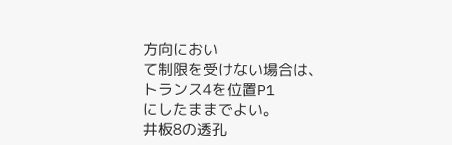方向におい
て制限を受けない場合は、トランス4を位置P1
にしたままでよい。
井板8の透孔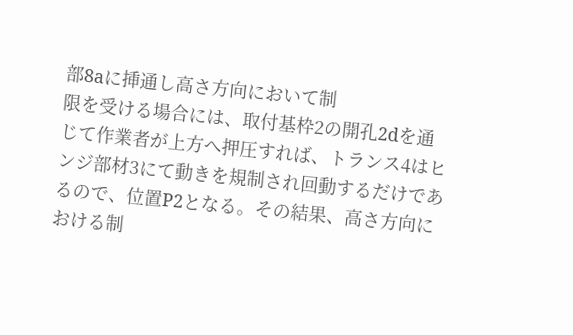部8aに挿通し高さ方向において制
限を受ける場合には、取付基枠2の開孔2dを通
じて作業者が上方へ押圧すれば、トランス4はヒ
ンジ部材3にて動きを規制され回動するだけであ
るので、位置P2となる。その結果、高さ方向に
おける制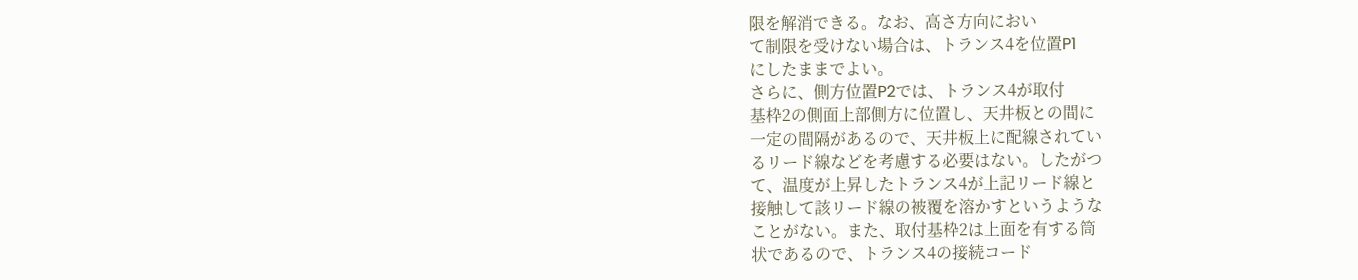限を解消できる。なお、高さ方向におい
て制限を受けない場合は、トランス4を位置P1
にしたままでよい。
さらに、側方位置P2では、トランス4が取付
基枠2の側面上部側方に位置し、天井板との間に
一定の間隔があるので、天井板上に配線されてい
るリード線などを考慮する必要はない。したがつ
て、温度が上昇したトランス4が上記リード線と
接触して該リード線の被覆を溶かすというような
ことがない。また、取付基枠2は上面を有する筒
状であるので、トランス4の接続コード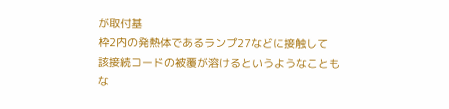が取付基
枠2内の発熱体であるランプ27などに接触して
該接続コードの被覆が溶けるというようなことも
な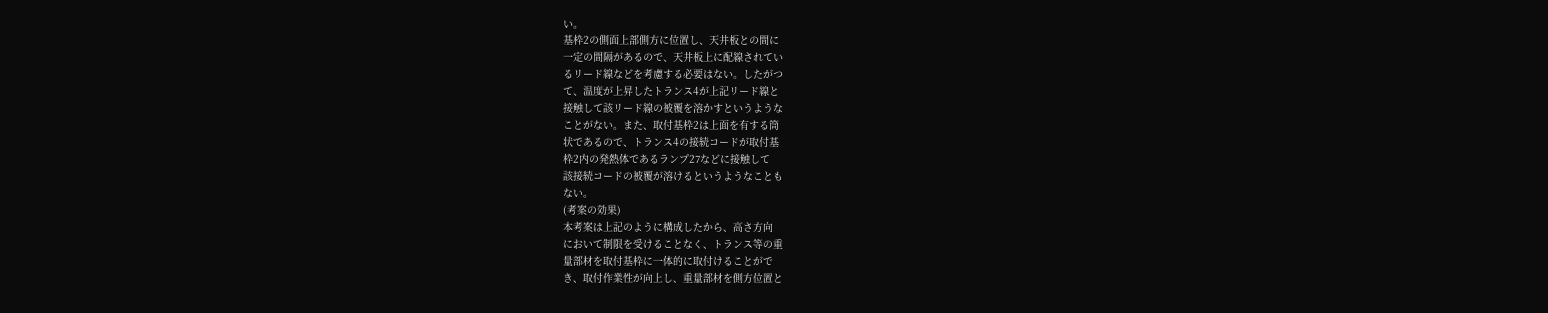い。
基枠2の側面上部側方に位置し、天井板との間に
一定の間隔があるので、天井板上に配線されてい
るリード線などを考慮する必要はない。したがつ
て、温度が上昇したトランス4が上記リード線と
接触して該リード線の被覆を溶かすというような
ことがない。また、取付基枠2は上面を有する筒
状であるので、トランス4の接続コードが取付基
枠2内の発熱体であるランプ27などに接触して
該接続コードの被覆が溶けるというようなことも
ない。
(考案の効果)
本考案は上記のように構成したから、高さ方向
において制限を受けることなく、トランス等の重
量部材を取付基枠に一体的に取付けることがで
き、取付作業性が向上し、重量部材を側方位置と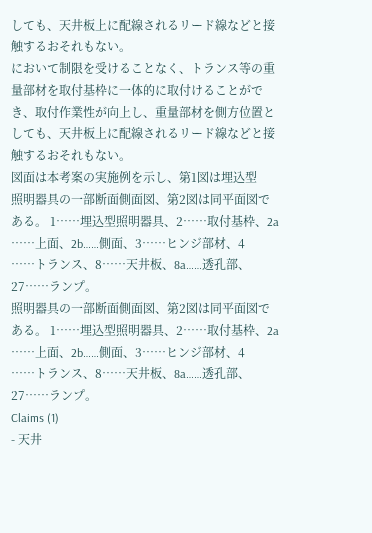しても、天井板上に配線されるリード線などと接
触するおそれもない。
において制限を受けることなく、トランス等の重
量部材を取付基枠に一体的に取付けることがで
き、取付作業性が向上し、重量部材を側方位置と
しても、天井板上に配線されるリード線などと接
触するおそれもない。
図面は本考案の実施例を示し、第1図は埋込型
照明器具の一部断面側面図、第2図は同平面図で
ある。 1……埋込型照明器具、2……取付基枠、2a
……上面、2b……側面、3……ヒンジ部材、4
……トランス、8……天井板、8a……透孔部、
27……ランプ。
照明器具の一部断面側面図、第2図は同平面図で
ある。 1……埋込型照明器具、2……取付基枠、2a
……上面、2b……側面、3……ヒンジ部材、4
……トランス、8……天井板、8a……透孔部、
27……ランプ。
Claims (1)
- 天井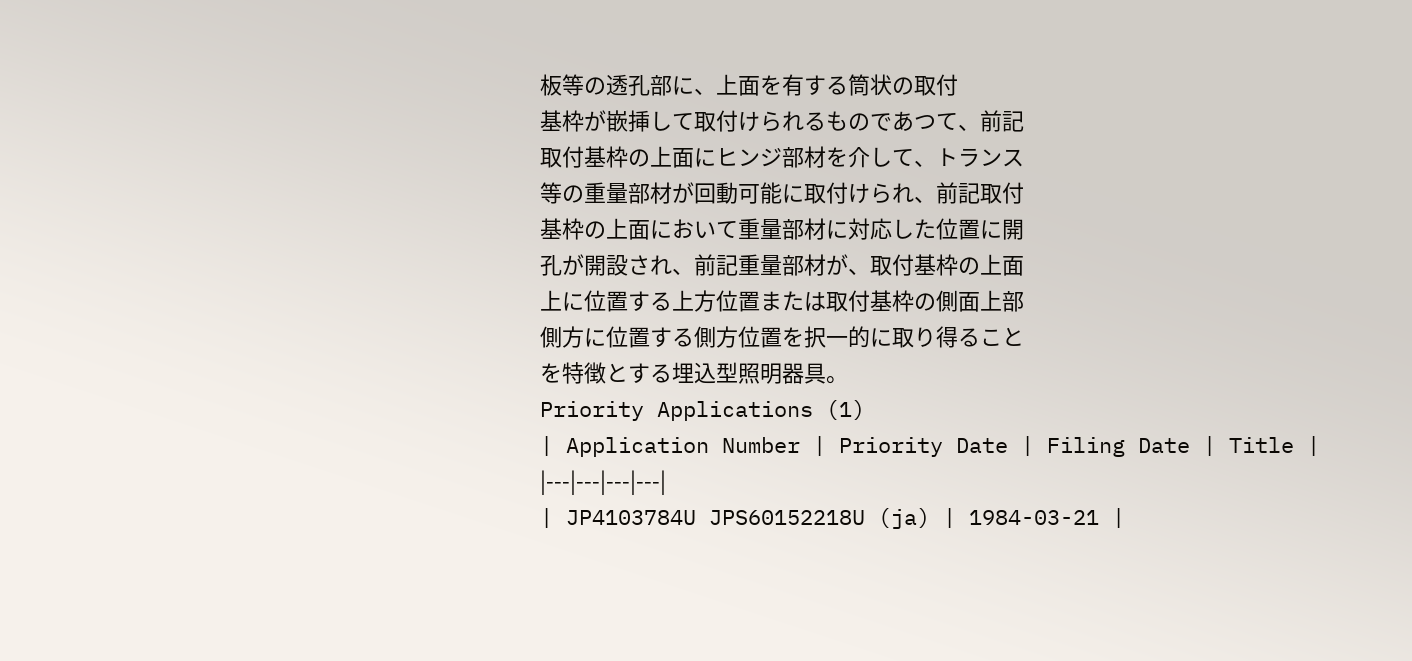板等の透孔部に、上面を有する筒状の取付
基枠が嵌挿して取付けられるものであつて、前記
取付基枠の上面にヒンジ部材を介して、トランス
等の重量部材が回動可能に取付けられ、前記取付
基枠の上面において重量部材に対応した位置に開
孔が開設され、前記重量部材が、取付基枠の上面
上に位置する上方位置または取付基枠の側面上部
側方に位置する側方位置を択一的に取り得ること
を特徴とする埋込型照明器具。
Priority Applications (1)
| Application Number | Priority Date | Filing Date | Title |
|---|---|---|---|
| JP4103784U JPS60152218U (ja) | 1984-03-21 |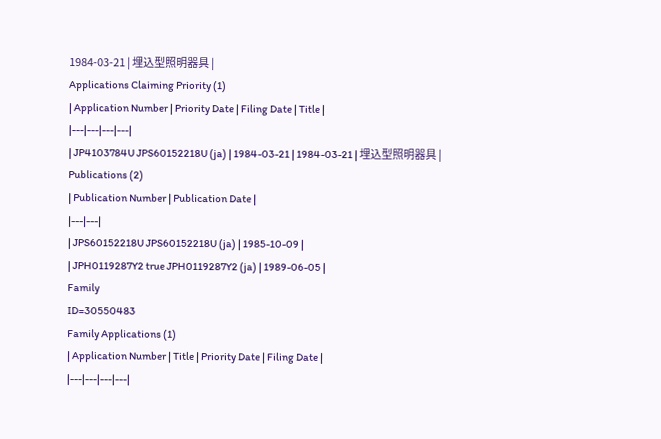1984-03-21 | 埋込型照明器具 |
Applications Claiming Priority (1)
| Application Number | Priority Date | Filing Date | Title |
|---|---|---|---|
| JP4103784U JPS60152218U (ja) | 1984-03-21 | 1984-03-21 | 埋込型照明器具 |
Publications (2)
| Publication Number | Publication Date |
|---|---|
| JPS60152218U JPS60152218U (ja) | 1985-10-09 |
| JPH0119287Y2 true JPH0119287Y2 (ja) | 1989-06-05 |
Family
ID=30550483
Family Applications (1)
| Application Number | Title | Priority Date | Filing Date |
|---|---|---|---|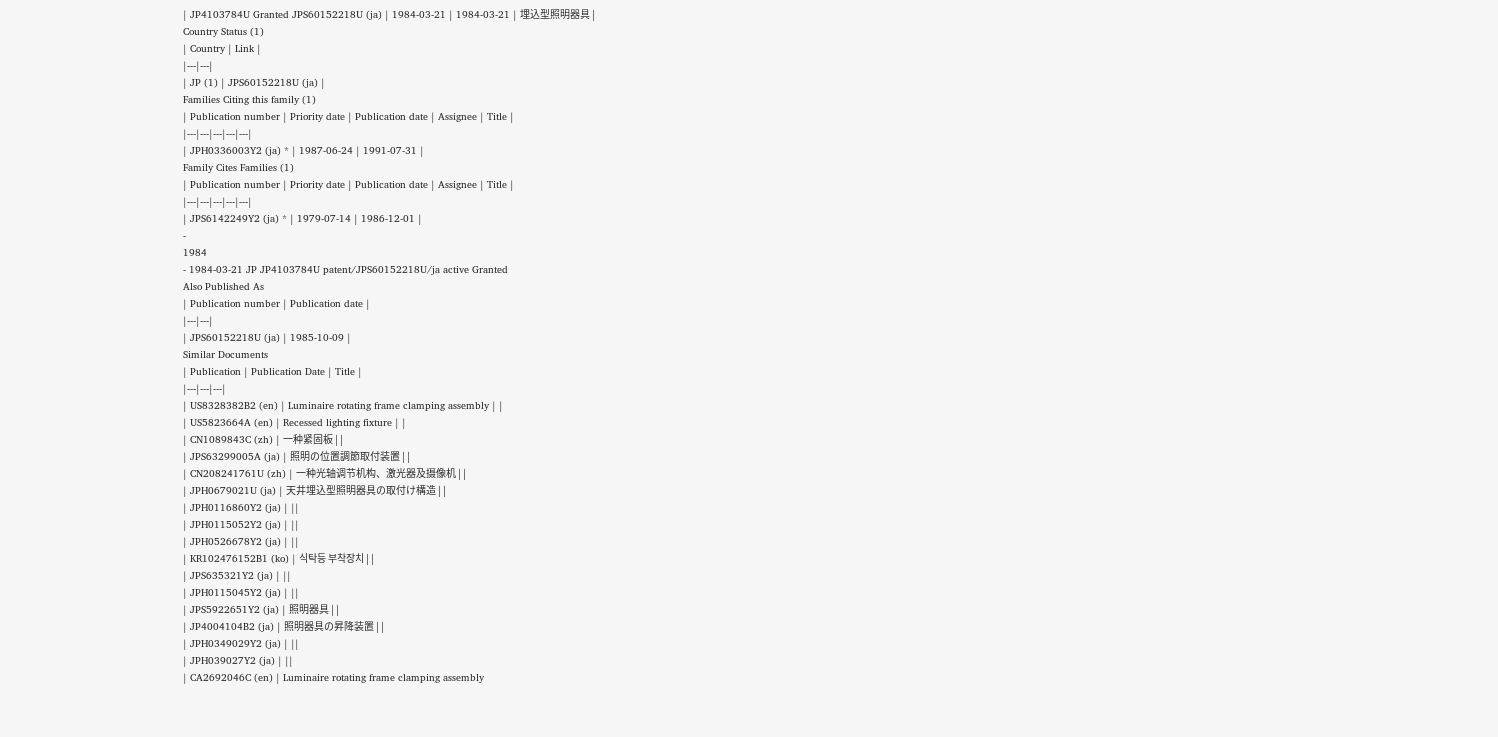| JP4103784U Granted JPS60152218U (ja) | 1984-03-21 | 1984-03-21 | 埋込型照明器具 |
Country Status (1)
| Country | Link |
|---|---|
| JP (1) | JPS60152218U (ja) |
Families Citing this family (1)
| Publication number | Priority date | Publication date | Assignee | Title |
|---|---|---|---|---|
| JPH0336003Y2 (ja) * | 1987-06-24 | 1991-07-31 |
Family Cites Families (1)
| Publication number | Priority date | Publication date | Assignee | Title |
|---|---|---|---|---|
| JPS6142249Y2 (ja) * | 1979-07-14 | 1986-12-01 |
-
1984
- 1984-03-21 JP JP4103784U patent/JPS60152218U/ja active Granted
Also Published As
| Publication number | Publication date |
|---|---|
| JPS60152218U (ja) | 1985-10-09 |
Similar Documents
| Publication | Publication Date | Title |
|---|---|---|
| US8328382B2 (en) | Luminaire rotating frame clamping assembly | |
| US5823664A (en) | Recessed lighting fixture | |
| CN1089843C (zh) | 一种紧固板 | |
| JPS63299005A (ja) | 照明の位置調節取付装置 | |
| CN208241761U (zh) | 一种光轴调节机构、激光器及摄像机 | |
| JPH0679021U (ja) | 天井埋込型照明器具の取付け構造 | |
| JPH0116860Y2 (ja) | ||
| JPH0115052Y2 (ja) | ||
| JPH0526678Y2 (ja) | ||
| KR102476152B1 (ko) | 식탁등 부착장치 | |
| JPS635321Y2 (ja) | ||
| JPH0115045Y2 (ja) | ||
| JPS5922651Y2 (ja) | 照明器具 | |
| JP4004104B2 (ja) | 照明器具の昇降装置 | |
| JPH0349029Y2 (ja) | ||
| JPH039027Y2 (ja) | ||
| CA2692046C (en) | Luminaire rotating frame clamping assembly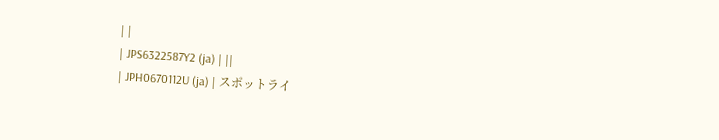| |
| JPS6322587Y2 (ja) | ||
| JPH0670112U (ja) | スポットライ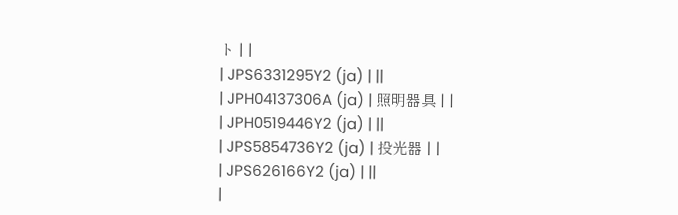ト | |
| JPS6331295Y2 (ja) | ||
| JPH04137306A (ja) | 照明器具 | |
| JPH0519446Y2 (ja) | ||
| JPS5854736Y2 (ja) | 投光器 | |
| JPS626166Y2 (ja) | ||
|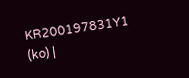KR200197831Y1 (ko) |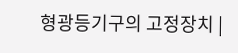형광등기구의 고정장치 |